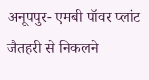अनूपपुर- एमबी पॉवर प्लांट जैतहरी से निकलने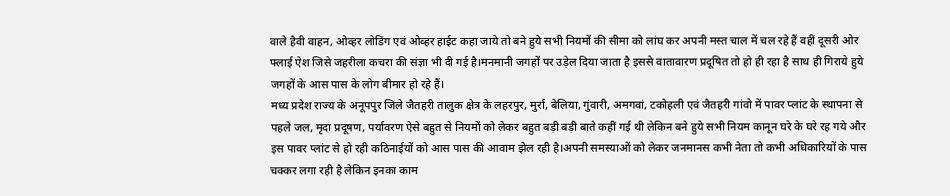वाले हैवी वाहन, ओव्हर लोडिंग एवं ओव्हर हाईट कहा जाये तो बने हुये सभी नियमों की सीमा को लांघ कर अपनी मस्त चाल में चल रहे हैं वहीं दूसरी ओर फ्लाई ऐश जिसे जहरीला कचरा की संज्ञा भी दी गई है।मनमानी जगहों पर उड़ेल दिया जाता है इससे वातावारण प्रदूषित तो हो ही रहा है साथ ही गिराये हुये जगहों के आस पास के लोग बीमार हो रहे हैं।
मध्य प्रदेश राज्य के अनूपपुर जिले जैतहरी तालुक क्षेत्र के लहरपुर, मुर्रा, बेलिया, गुंवारी, अमगवां, टकोहली एवं जैतहरी गांवो में पावर प्लांट के स्थापना से पहले जल, मृदा प्रदूषण, पर्यावरण ऐसे बहुत से नियमों को लेकर बहुत बड़ी बड़ी बाते कहीं गई थी लेकिन बने हुये सभी नियम कानून घरे के घरे रह गये और इस पावर प्लांट से हो रही कठिनाईयों को आस पास की आवाम झेल रही है।अपनी समस्याओं को लेकर जनमानस कभी नेता तो कभी अधिकारियों के पास चक्कर लगा रही है लेकिन इनका काम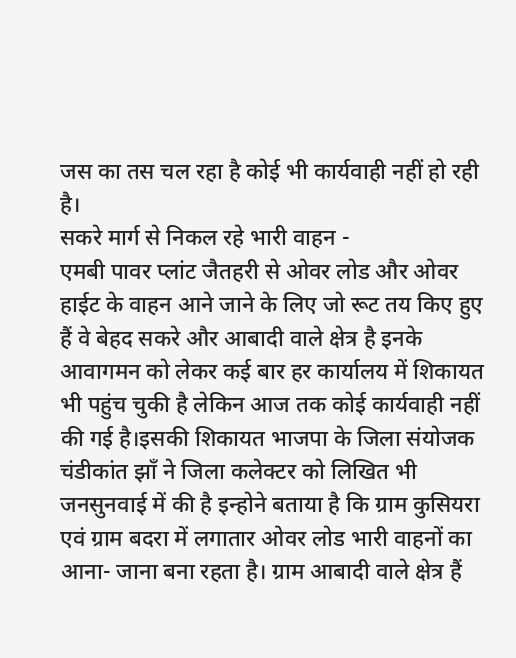जस का तस चल रहा है कोई भी कार्यवाही नहीं हो रही है।
सकरे मार्ग से निकल रहे भारी वाहन -
एमबी पावर प्लांट जैतहरी से ओवर लोड और ओवर हाईट के वाहन आने जाने के लिए जो रूट तय किए हुए हैं वे बेहद सकरे और आबादी वाले क्षेत्र है इनके आवागमन को लेकर कई बार हर कार्यालय में शिकायत भी पहुंच चुकी है लेकिन आज तक कोई कार्यवाही नहीं की गई है।इसकी शिकायत भाजपा के जिला संयोजक चंडीकांत झाँ ने जिला कलेक्टर को लिखित भी जनसुनवाई में की है इन्होने बताया है कि ग्राम कुसियरा एवं ग्राम बदरा में लगातार ओवर लोड भारी वाहनों का आना- जाना बना रहता है। ग्राम आबादी वाले क्षेत्र हैं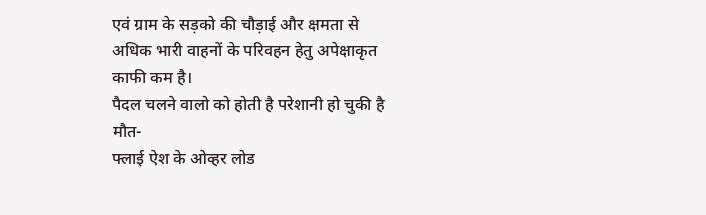एवं ग्राम के सड़को की चौड़ाई और क्षमता से अधिक भारी वाहनों के परिवहन हेतु अपेक्षाकृत काफी कम है।
पैदल चलने वालो को होती है परेशानी हो चुकी है मौत-
फ्लाई ऐश के ओव्हर लोड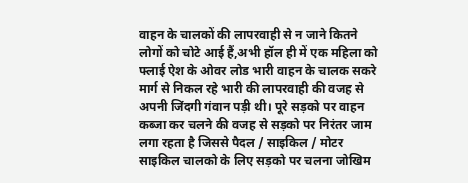वाहन के चालकों की लापरवाही से न जाने कितने लोगों को चोटे आई हैं,अभी हॉल ही में एक महिला को फ्लाई ऐश के ओवर लोड भारी वाहन के चालक सकरे मार्ग से निकल रहे भारी की लापरवाही की वजह से अपनी जिंदगी गंवान पड़ी थी। पूरे सड़को पर वाहन कब्जा कर चलने की वजह से सड़को पर निरंतर जाम लगा रहता है जिससे पैदल / साइकिल / मोटर साइकिल चालको के लिए सड़को पर चलना जोखिम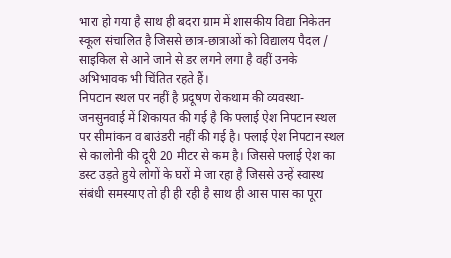भारा हो गया है साथ ही बदरा ग्राम में शासकीय विद्या निकेतन स्कूल संचालित है जिससे छात्र-छात्राओं को विद्यालय पैदल / साइकिल से आने जाने से डर लगने लगा है वहीं उनके अभिभावक भी चिंतित रहते हैं।
निपटान स्थल पर नहीं है प्रदूषण रोकथाम की व्यवस्था-
जनसुनवाई में शिकायत की गई है कि फ्लाई ऐश निपटान स्थल पर सीमांकन व बाउंडरी नहीं की गई है। फ्लाई ऐश निपटान स्थल से कालोनी की दूरी 20 मीटर से कम है। जिससे फ्लाई ऐश का डस्ट उड़ते हुये लोगों के घरों मे जा रहा है जिससे उन्हें स्वास्थ संबंधी समस्याए तो ही ही रही है साथ ही आस पास का पूरा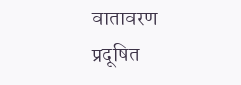वातावरण प्रदूषित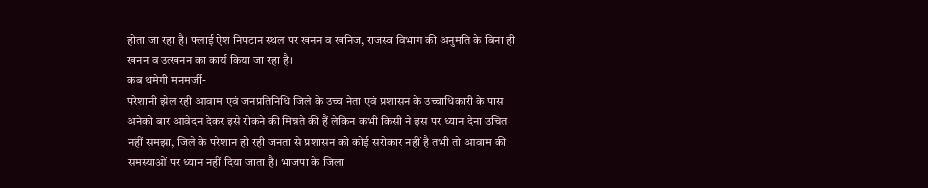होता जा रहा है। फ्लाई ऐश निपटान स्थल पर खनन व खनिज, राजस्व विभाग की अनुमति के बिना ही खनन व उत्खनन का कार्य किया जा रहा है।
कब थमेगी मनमर्जी-
परेशानी झेल रही आवाम एवं जनप्रतिनिधि जिले के उच्च नेता एवं प्रशासन के उच्चाधिकारी के पास अनेको बार आवेदन देकर इसे रोकने की मिन्नते की हैं लेकिन कभी किसी ने इस पर ध्यान देना उचित नहीं समझा, जिले के परेशान हो रही जनता से प्रशासन को कोई सरोकार नहीं है तभी तो आवाम की समस्याओं पर ध्यान नहीं दिया जाता है। भाजपा के जिला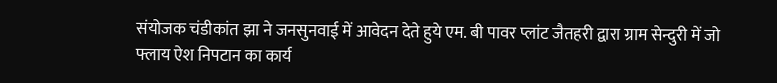संयोजक चंडीकांत झा ने जनसुनवाई में आवेदन देते हुये एम. बी पावर प्लांट जैतहरी द्वारा ग्राम सेन्दुरी में जो फ्लाय ऐश निपटान का कार्य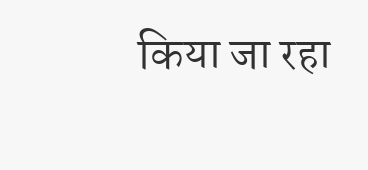किया जा रहा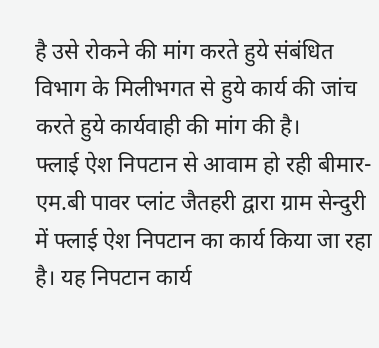है उसे रोकने की मांग करते हुये संबंधित विभाग के मिलीभगत से हुये कार्य की जांच करते हुये कार्यवाही की मांग की है।
फ्लाई ऐश निपटान से आवाम हो रही बीमार-
एम.बी पावर प्लांट जैतहरी द्वारा ग्राम सेन्दुरी में फ्लाई ऐश निपटान का कार्य किया जा रहा है। यह निपटान कार्य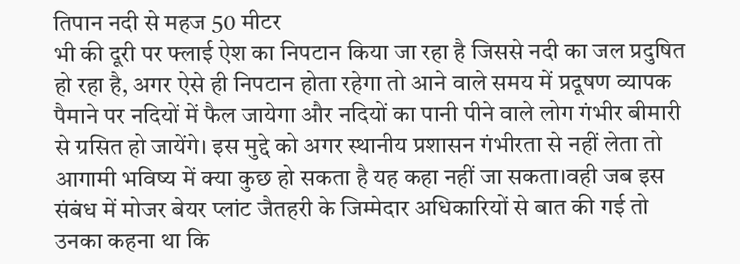तिपान नदी से महज 50 मीटर
भी की दूरी पर फ्लाई ऐश का निपटान किया जा रहा है जिससे नदी का जल प्रदुषित हो रहा है, अगर ऐसे ही निपटान होता रहेगा तो आने वाले समय में प्रदूषण व्यापक पैमाने पर नदियों में फैल जायेगा और नदियों का पानी पीने वाले लोग गंभीर बीमारी से ग्रसित हो जायेंगे। इस मुद्दे को अगर स्थानीय प्रशासन गंभीरता से नहीं लेता तो आगामी भविष्य में क्या कुछ हो सकता है यह कहा नहीं जा सकता।वही जब इस संबंध में मोजर बेयर प्लांट जैतहरी के जिम्मेदार अधिकारियों से बात की गई तो उनका कहना था कि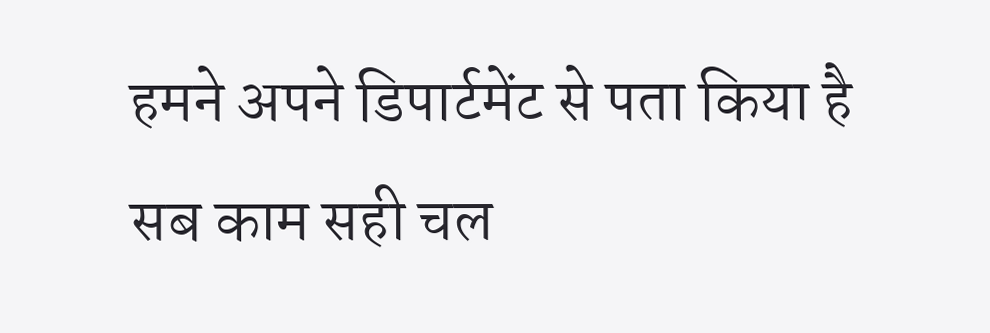हमने अपने डिपार्टमेंट से पता किया है सब काम सही चल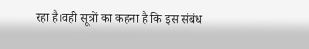रहा है।वही सूत्रों का कहना है कि इस संबंध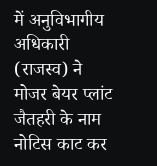में अनुविभागीय अधिकारी (राजस्व) ने मोजर बेयर प्लांट जैतहरी के नाम नोटिस काट कर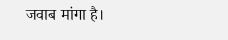जवाब मांगा है।